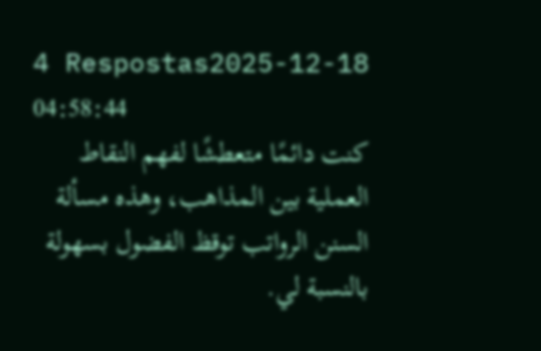4 Respostas2025-12-18 04:58:44
كنت دائمًا متعطشًا لفهم النقاط العملية بين المذاهب، وهذه مسألة السنن الرواتب توقظ الفضول بسهولة بالنسبة لي.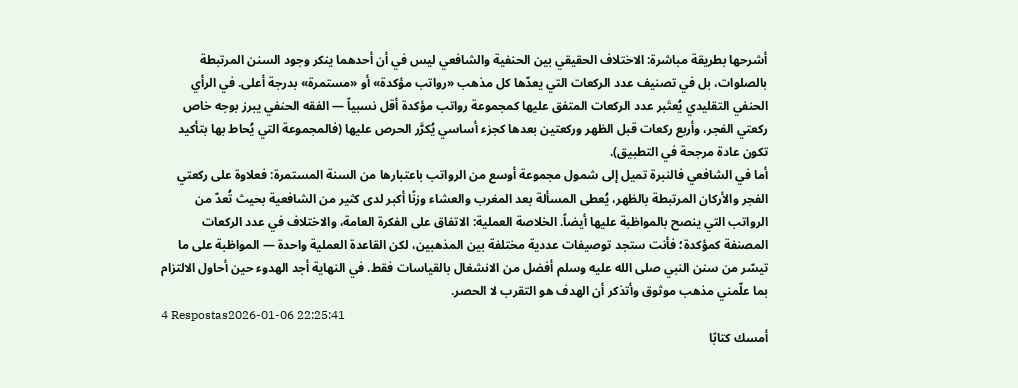أشرحها بطريقة مباشرة: الاختلاف الحقيقي بين الحنفية والشافعي ليس في أن أحدهما ينكر وجود السنن المرتبطة بالصلوات، بل في تصنيف عدد الركعات التي يعدّها كل مذهب «رواتب مؤكدة» أو «مستمرة» بدرجة أعلى. في الرأي الحنفي التقليدي يُعتَبر عدد الركعات المتفق عليها كمجموعة رواتب مؤكدة أقل نسبياً — الفقه الحنفي يبرز بوجه خاص ركعتي الفجر، وأربع ركعات قبل الظهر وركعتين بعدها كجزء أساسي يُكرَّر الحرص عليها (فالمجموعة التي يُحاط بها بتأكيد تكون عادة مرجحة في التطبيق).
أما في الشافعي فالنبرة تميل إلى شمول مجموعة أوسع من الرواتب باعتبارها من السنة المستمرة: فعلاوة على ركعتي الفجر والأركان المرتبطة بالظهر، يُعطى المسألة بعد المغرب والعشاء وزنًا أكبر لدى كثير من الشافعية بحيث تُعدّ من الرواتب التي ينصح بالمواظبة عليها أيضاً. الخلاصة العملية: الاتفاق على الفكرة العامة، والاختلاف في عدد الركعات المصنفة كمؤكدة؛ فأنت ستجد توصيفات عددية مختلفة بين المذهبين، لكن القاعدة العملية واحدة — المواظبة على ما تيسّر من سنن النبي صلى الله عليه وسلم أفضل من الانشغال بالقياسات فقط. في النهاية أجد الهدوء حين أحاول الالتزام بما علّمني مذهب موثوق وأتذكر أن الهدف هو التقرب لا الحصر.
4 Respostas2026-01-06 22:25:41
أمسك كتابًا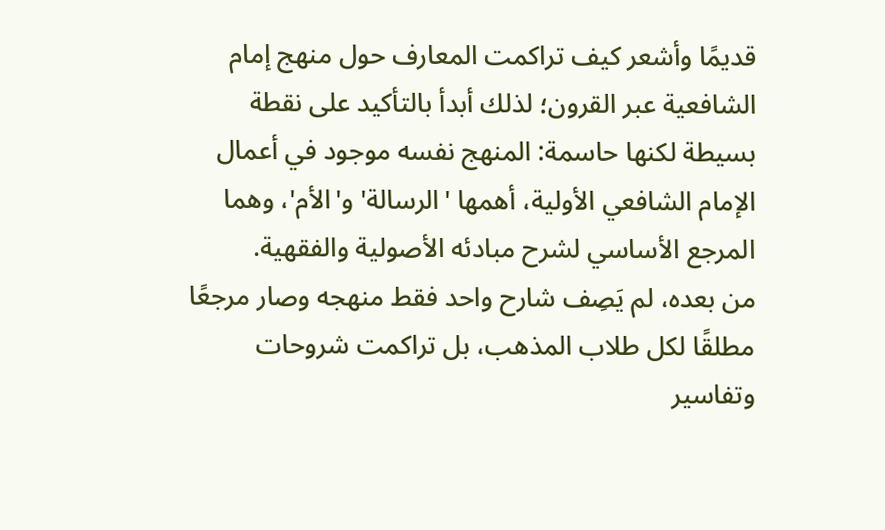قديمًا وأشعر كيف تراكمت المعارف حول منهج إمام الشافعية عبر القرون؛ لذلك أبدأ بالتأكيد على نقطة بسيطة لكنها حاسمة: المنهج نفسه موجود في أعمال الإمام الشافعي الأولية، أهمها 'الرسالة' و'الأم'، وهما المرجع الأساسي لشرح مبادئه الأصولية والفقهية.
من بعده، لم يَصِف شارح واحد فقط منهجه وصار مرجعًا مطلقًا لكل طلاب المذهب، بل تراكمت شروحات وتفاسير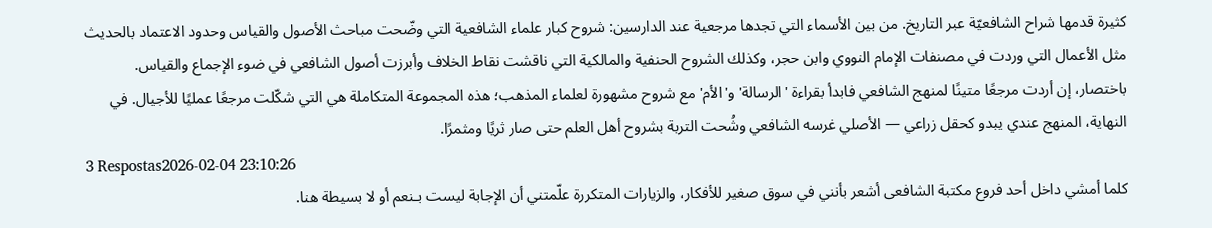كثيرة قدمها شراح الشافعيّة عبر التاريخ. من بين الأسماء التي تجدها مرجعية عند الدارسين: شروح كبار علماء الشافعية التي وضّحت مباحث الأصول والقياس وحدود الاعتماد بالحديث مثل الأعمال التي وردت في مصنفات الإمام النووي وابن حجر، وكذلك الشروح الحنفية والمالكية التي ناقشت نقاط الخلاف وأبرزت أصول الشافعي في ضوء الإجماع والقياس.
باختصار، إن أردت مرجعًا متينًا لمنهج الشافعي فابدأ بقراءة 'الرسالة' و'الأم' مع شروح مشهورة لعلماء المذهب؛ هذه المجموعة المتكاملة هي التي شكّلت مرجعًا عمليًا للأجيال. في النهاية، المنهج عندي يبدو كحقل زراعي — الأصلي غرسه الشافعي وشُحت التربة بشروح أهل العلم حتى صار ثريًا ومثمرًا.
3 Respostas2026-02-04 23:10:26
كلما أمشي داخل أحد فروع مكتبة الشافعى أشعر بأنني في سوق صغير للأفكار، والزيارات المتكررة علّمتني أن الإجابة ليست بـنعم أو لا بسيطة هنا.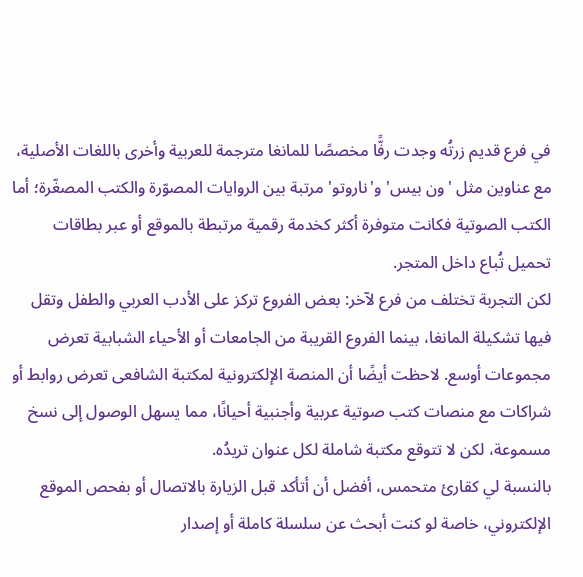في فرع قديم زرتُه وجدت رفًّا مخصصًا للمانغا مترجمة للعربية وأخرى باللغات الأصلية، مع عناوين مثل 'ون بيس' و'ناروتو' مرتبة بين الروايات المصوّرة والكتب المصغّرة؛ أما الكتب الصوتية فكانت متوفرة أكثر كخدمة رقمية مرتبطة بالموقع أو عبر بطاقات تحميل تُباع داخل المتجر.
لكن التجربة تختلف من فرع لآخر: بعض الفروع تركز على الأدب العربي والطفل وتقل فيها تشكيلة المانغا، بينما الفروع القريبة من الجامعات أو الأحياء الشبابية تعرض مجموعات أوسع. لاحظت أيضًا أن المنصة الإلكترونية لمكتبة الشافعى تعرض روابط أو شراكات مع منصات كتب صوتية عربية وأجنبية أحيانًا، مما يسهل الوصول إلى نسخ مسموعة، لكن لا تتوقع مكتبة شاملة لكل عنوان تريدُه.
بالنسبة لي كقارئ متحمس، أفضل أن أتأكد قبل الزيارة بالاتصال أو بفحص الموقع الإلكتروني، خاصة لو كنت أبحث عن سلسلة كاملة أو إصدار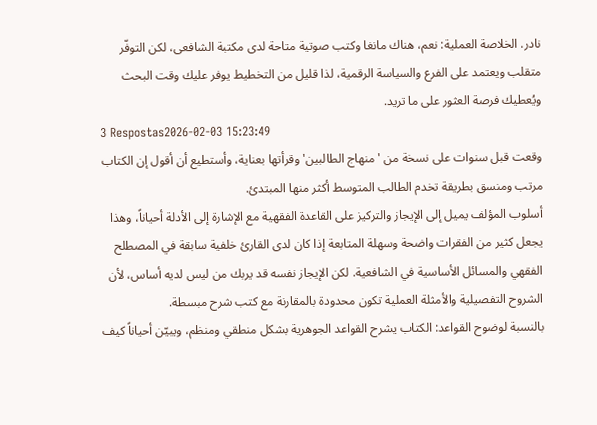نادر. الخلاصة العملية: نعم، هناك مانغا وكتب صوتية متاحة لدى مكتبة الشافعى، لكن التوفّر متقلب ويعتمد على الفرع والسياسة الرقمية، لذا قليل من التخطيط يوفر عليك وقت البحث ويُعطيك فرصة العثور على ما تريد.
3 Respostas2026-02-03 15:23:49
وقعت قبل سنوات على نسخة من 'منهاج الطالبين' وقرأتها بعناية، وأستطيع أن أقول إن الكتاب مرتب ومنسق بطريقة تخدم الطالب المتوسط أكثر منها المبتدئ.
أسلوب المؤلف يميل إلى الإيجاز والتركيز على القاعدة الفقهية مع الإشارة إلى الأدلة أحياناً، وهذا يجعل كثير من الفقرات واضحة وسهلة المتابعة إذا كان لدى القارئ خلفية سابقة في المصطلح الفقهي والمسائل الأساسية في الشافعية. لكن الإيجاز نفسه قد يربك من ليس لديه أساس، لأن الشروح التفصيلية والأمثلة العملية تكون محدودة بالمقارنة مع كتب شرح مبسطة.
بالنسبة لوضوح القواعد: الكتاب يشرح القواعد الجوهرية بشكل منطقي ومنظم، ويبيّن أحياناً كيف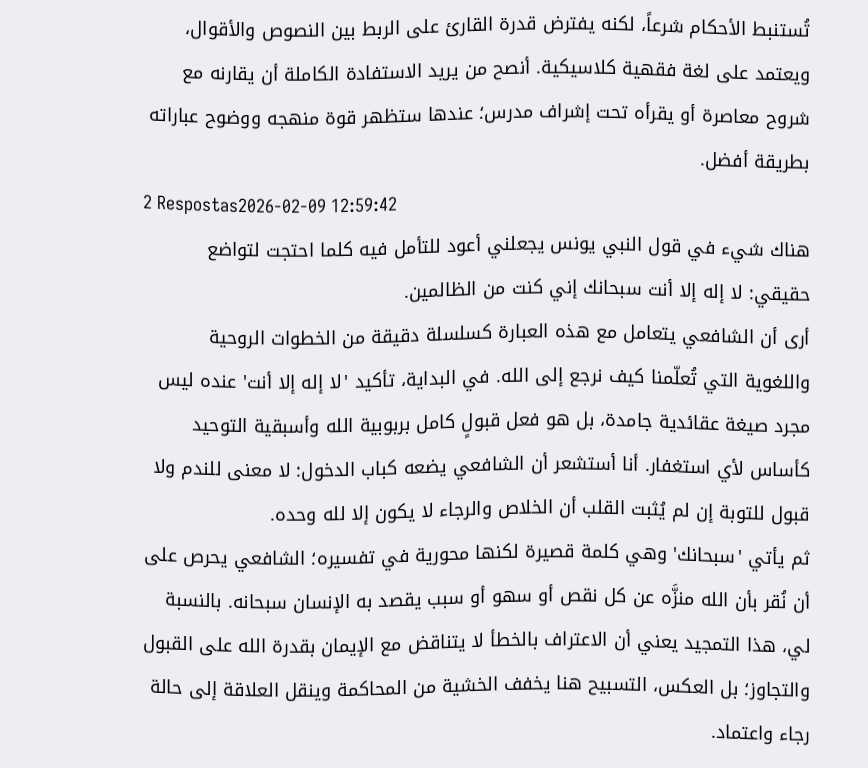تُستنبط الأحكام شرعاً، لكنه يفترض قدرة القارئ على الربط بين النصوص والأقوال، ويعتمد على لغة فقهية كلاسيكية. أنصح من يريد الاستفادة الكاملة أن يقارنه مع شروح معاصرة أو يقرأه تحت إشراف مدرس؛ عندها ستظهر قوة منهجه ووضوح عباراته بطريقة أفضل.
2 Respostas2026-02-09 12:59:42
هناك شيء في قول النبي يونس يجعلني أعود للتأمل فيه كلما احتجت لتواضع حقيقي: لا إله إلا أنت سبحانك إني كنت من الظالمين.
أرى أن الشافعي يتعامل مع هذه العبارة كسلسلة دقيقة من الخطوات الروحية واللغوية التي تُعلّمنا كيف نرجع إلى الله. في البداية، تأكيد 'لا إله إلا أنت' عنده ليس مجرد صيغة عقائدية جامدة، بل هو فعل قبولٍ كامل بربوبية الله وأسبقية التوحيد كأساس لأي استغفار. أنا أستشعر أن الشافعي يضعه كباب الدخول: لا معنى للندم ولا قبول للتوبة إن لم يُثبت القلب أن الخلاص والرجاء لا يكون إلا لله وحده.
ثم يأتي 'سبحانك' وهي كلمة قصيرة لكنها محورية في تفسيره؛ الشافعي يحرص على أن نُقر بأن الله منزَّه عن كل نقص أو سهو أو سبب يقصد به الإنسان سبحانه. بالنسبة لي، هذا التمجيد يعني أن الاعتراف بالخطأ لا يتناقض مع الإيمان بقدرة الله على القبول والتجاوز؛ بل العكس، التسبیح هنا يخفف الخشية من المحاكمة وينقل العلاقة إلى حالة رجاء واعتماد.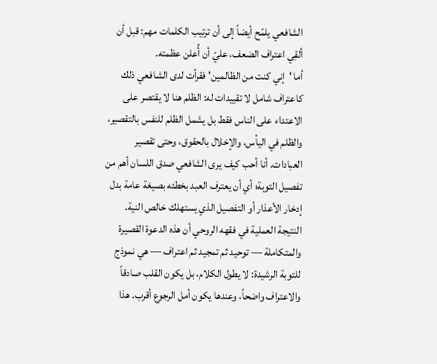الشافعي يلمّح أيضاً إلى أن ترتيب الكلمات مهم: قبل أن ألقِي اعتراف الضعف، عليّ أن أُعلن عظمته.
أما 'إني كنت من الظالمين' فقرأت لدى الشافعي ذلك كاعتراف شامل لا تقييدات له: الظلم هنا لا يقتصر على الاعتداء على الناس فقط بل يشمل الظلم للنفس بالتقصير، والظلم في اليأس، والإخلال بالحقوق، وحتى تقصير العبادات. أنا أحب كيف يرى الشافعي صدق اللسان أهم من تفصيل التوبة؛ أي أن يعترف العبد بخطئه بصيغة عامة بدل إدخار الأعذار أو التفصيل الذي يستهلك خالص النية. النتيجة العملية في فقهه الروحي أن هذه الدعوة القصيرة والمتكاملة — توحيد ثم تمجيد ثم اعتراف — هي نموذج للتوبة الرشيدة: لا يطول الكلام، بل يكون القلب صادقاً والاعتراف واضحاً، وعندها يكون أمل الرجوع أقرب. هذا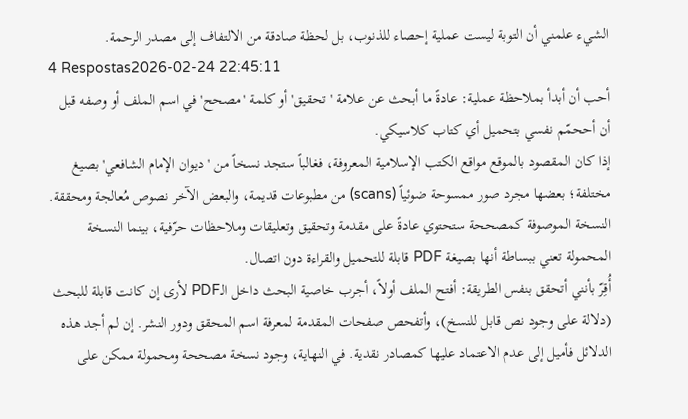الشيء علمني أن التوبة ليست عملية إحصاء للذنوب، بل لحظة صادقة من الالتفاف إلى مصدر الرحمة.
4 Respostas2026-02-24 22:45:11
أحب أن أبدأ بملاحظة عملية: عادةً ما أبحث عن علامة 'تحقيق' أو كلمة 'مصحح' في اسم الملف أو وصفه قبل أن أححمّم نفسي بتحميل أي كتاب كلاسيكي.
إذا كان المقصود بالموقع مواقع الكتب الإسلامية المعروفة، فغالباً ستجد نسخاً من 'ديوان الإمام الشافعي' بصيغ مختلفة؛ بعضها مجرد صور ممسوحة ضوئياً (scans) من مطبوعات قديمة، والبعض الآخر نصوص مُعالجة ومحققة. النسخة الموصوفة كمصححة ستحتوي عادةً على مقدمة وتحقيق وتعليقات وملاحظات حرّفية، بينما النسخة المحمولة تعني ببساطة أنها بصيغة PDF قابلة للتحميل والقراءة دون اتصال.
أُقِرّ بأنني أتحقق بنفس الطريقة: أفتح الملف أولاً، أجرب خاصية البحث داخل الـPDF لأرى إن كانت قابلة للبحث (دلالة على وجود نص قابل للنسخ)، وأتفحص صفحات المقدمة لمعرفة اسم المحقق ودور النشر. إن لم أجد هذه الدلائل فأميل إلى عدم الاعتماد عليها كمصادر نقدية. في النهاية، وجود نسخة مصححة ومحمولة ممكن على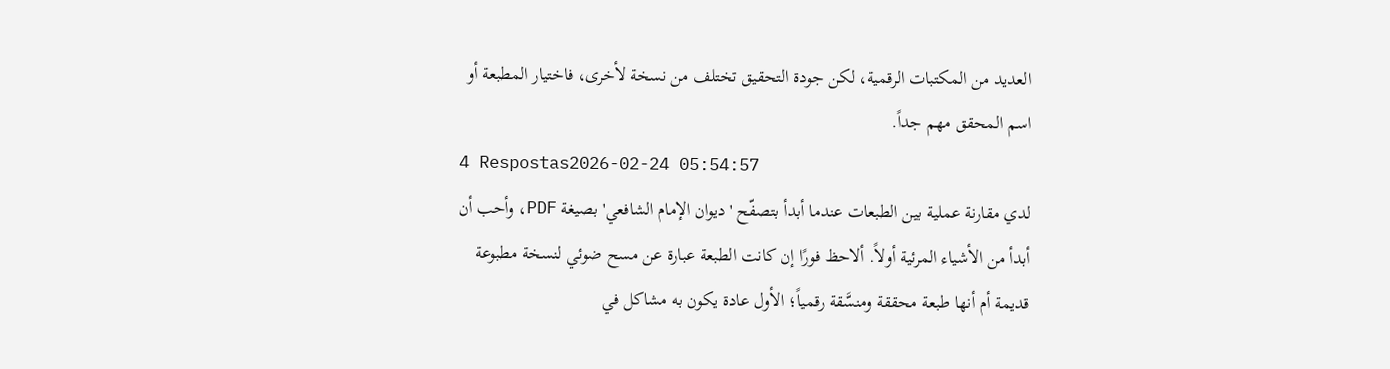العديد من المكتبات الرقمية، لكن جودة التحقيق تختلف من نسخة لأخرى، فاختيار المطبعة أو اسم المحقق مهم جداً.
4 Respostas2026-02-24 05:54:57
لدي مقارنة عملية بين الطبعات عندما أبدأ بتصفّح 'ديوان الإمام الشافعي' بصيغة PDF، وأحب أن أبدأ من الأشياء المرئية أولاً. ألاحظ فورًا إن كانت الطبعة عبارة عن مسح ضوئي لنسخة مطبوعة قديمة أم أنها طبعة محققة ومنسَّقة رقمياً؛ الأول عادة يكون به مشاكل في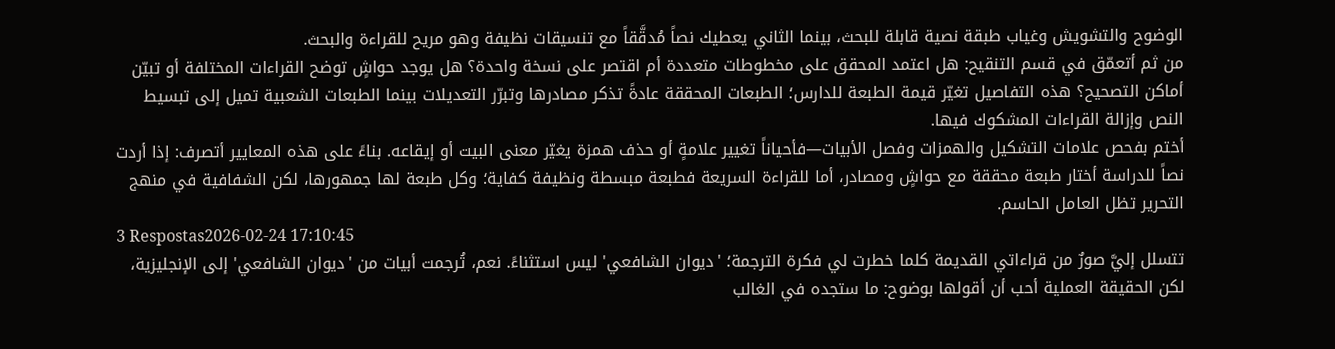الوضوح والتشويش وغياب طبقة نصية قابلة للبحث، بينما الثاني يعطيك نصاً مُدقَّقاً مع تنسيقات نظيفة وهو مريح للقراءة والبحث.
من ثم أتعمّق في قسم التنقيح: هل اعتمد المحقق على مخطوطات متعددة أم اقتصر على نسخة واحدة؟ هل يوجد حواشٍ توضح القراءات المختلفة أو تبيّن أماكن التصحيح؟ هذه التفاصيل تغيّر قيمة الطبعة للدارس؛ الطبعات المحققة عادةً تذكر مصادرها وتبرّر التعديلات بينما الطبعات الشعبية تميل إلى تبسيط النص وإزالة القراءات المشكوك فيها.
أختم بفحص علامات التشكيل والهمزات وفصل الأبيات—فأحياناً تغيير علامةٍ أو حذف همزة يغيّر معنى البيت أو إيقاعه. بناءً على هذه المعايير أتصرف: إذا أردت نصاً للدراسة أختار طبعة محققة مع حواشٍ ومصادر، أما للقراءة السريعة فطبعة مبسطة ونظيفة كفاية؛ وكل طبعة لها جمهورها، لكن الشفافية في منهج التحرير تظل العامل الحاسم.
3 Respostas2026-02-24 17:10:45
تتسلل إليَّ صورٌ من قراءاتي القديمة كلما خطرت لي فكرة الترجمة؛ 'ديوان الشافعي' ليس استثناءً. نعم، تُرجمت أبيات من 'ديوان الشافعي' إلى الإنجليزية، لكن الحقيقة العملية أحب أن أقولها بوضوح: ما ستجده في الغالب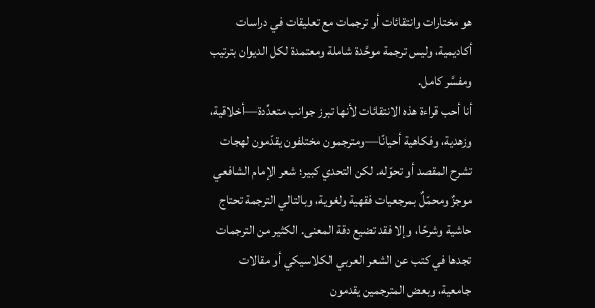هو مختارات وانتقائات أو ترجمات مع تعليقات في دراسات أكاديمية، وليس ترجمة موحَّدة شاملة ومعتمدة لكل الديوان بترتيب ومفسَّر كامل.
أنا أحب قراءة هذه الانتقائات لأنها تبرز جوانب متعدِّدة—أخلاقية، وزهدية، وفكاهية أحيانًا—ومترجمون مختلفون يقدّمون لهجات تشرح المقصد أو تحوّله. لكن التحدي كبير؛ شعر الإمام الشافعي موجزٌ ومحمّلٌ بمرجعيات فقهية ولغوية، وبالتالي الترجمة تحتاج حاشية وشرحًا، وإلا فقد تضيع دقة المعنى. الكثير من الترجمات تجدها في كتب عن الشعر العربي الكلاسيكي أو مقالات جامعية، وبعض المترجمين يقدمون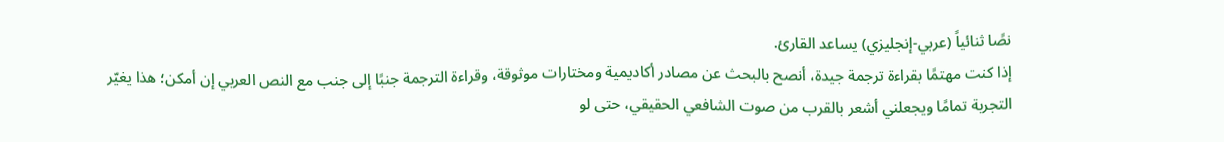نصًا ثنائياً (عربي-إنجليزي) يساعد القارئ.
إذا كنت مهتمًا بقراءة ترجمة جيدة، أنصح بالبحث عن مصادر أكاديمية ومختارات موثوقة، وقراءة الترجمة جنبًا إلى جنب مع النص العربي إن أمكن؛ هذا يغيّر التجربة تمامًا ويجعلني أشعر بالقرب من صوت الشافعي الحقيقي، حتى لو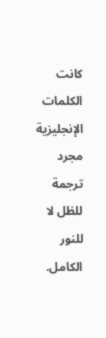كانت الكلمات الإنجليزية مجرد ترجمة للظل لا للنور الكامل.